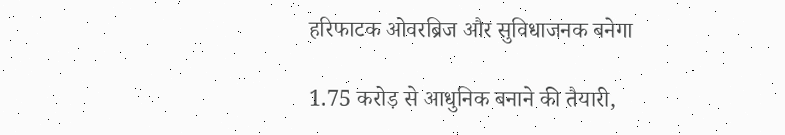हरिफाटक ओवरब्रिज और सुविधाजनक बनेगा

1.75 करोड़ से आधुनिक बनाने की तैयारी,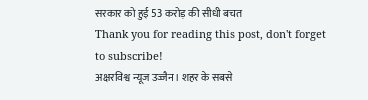सरकार को हुई 53 करोड़ की सीधी बचत
Thank you for reading this post, don't forget to subscribe!
अक्षरविश्व न्यूज उज्जैन। शहर के सबसे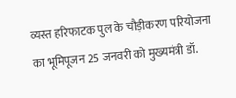व्यस्त हरिफाटक पुल के चौड़ीकरण परियोजना का भूमिपूजन 25 जनवरी को मुख्यमंत्री डॉ.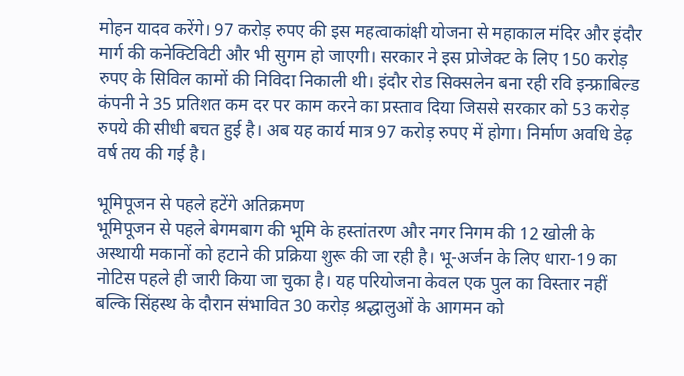मोहन यादव करेंगे। 97 करोड़ रुपए की इस महत्वाकांक्षी योजना से महाकाल मंदिर और इंदौर मार्ग की कनेक्टिविटी और भी सुगम हो जाएगी। सरकार ने इस प्रोजेक्ट के लिए 150 करोड़ रुपए के सिविल कामों की निविदा निकाली थी। इंदौर रोड सिक्सलेन बना रही रवि इन्फ्राबिल्ड कंपनी ने 35 प्रतिशत कम दर पर काम करने का प्रस्ताव दिया जिससे सरकार को 53 करोड़ रुपये की सीधी बचत हुई है। अब यह कार्य मात्र 97 करोड़ रुपए में होगा। निर्माण अवधि डेढ़ वर्ष तय की गई है।

भूमिपूजन से पहले हटेंगे अतिक्रमण
भूमिपूजन से पहले बेगमबाग की भूमि के हस्तांतरण और नगर निगम की 12 खोली के अस्थायी मकानों को हटाने की प्रक्रिया शुरू की जा रही है। भू-अर्जन के लिए धारा-19 का नोटिस पहले ही जारी किया जा चुका है। यह परियोजना केवल एक पुल का विस्तार नहीं बल्कि सिंहस्थ के दौरान संभावित 30 करोड़ श्रद्धालुओं के आगमन को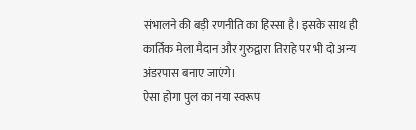संभालने की बड़ी रणनीति का हिस्सा है। इसके साथ ही कार्तिक मेला मैदान और गुरुद्वारा तिराहे पर भी दो अन्य अंडरपास बनाए जाएंगे।
ऐसा होगा पुल का नया स्वरूप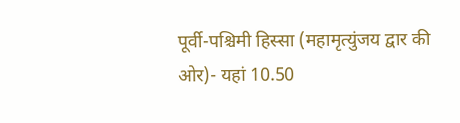पूर्वी-पश्चिमी हिस्सा (महामृत्युंजय द्वार की ओर)- यहां 10.50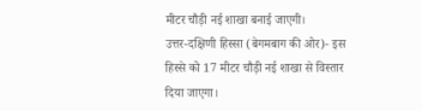मीटर चौड़ी नई शाखा बनाई जाएगी।
उत्तर-दक्षिणी हिस्सा (बेगमबाग की ओर)- इस हिस्से को 17 मीटर चौड़ी नई शाखा से विस्तार दिया जाएगा।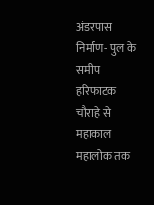अंडरपास निर्माण- पुल के समीप हरिफाटक चौराहे से महाकाल महालोक तक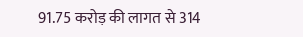91.75 करोड़ की लागत से 314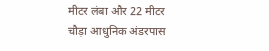मीटर लंबा और 22 मीटर चौड़ा आधुनिक अंडरपास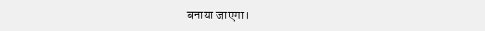बनाया जाएगा।